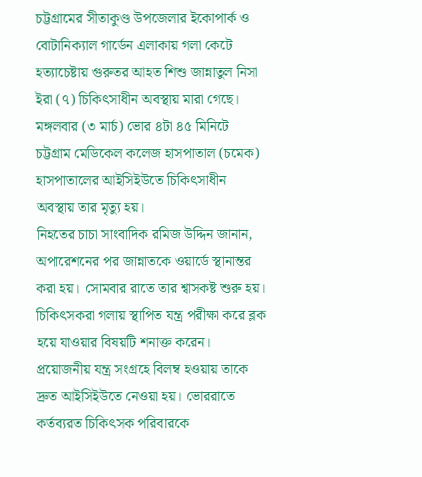চট্টগ্রামের সীতাকুণ্ড উপজেলার ইকোপার্ক ও বোটানিক্যাল গার্ডেন এলাকায় গলা কেটে হত্যাচেষ্টায় গুরুতর আহত শিশু জান্নাতুল নিসা ইরা (৭) চিকিৎসাধীন অবস্থায় মারা গেছে।
মঙ্গলবার (৩ মার্চ) ভোর ৪টা ৪৫ মিনিটে চট্টগ্রাম মেডিকেল কলেজ হাসপাতাল (চমেক) হাসপাতালের আইসিইউতে চিকিৎসাধীন অবস্থায় তার মৃত্যু হয়।
নিহতের চাচা সাংবাদিক রমিজ উদ্দিন জানান, অপারেশনের পর জান্নাতকে ওয়ার্ডে স্থানান্তর করা হয়। সোমবার রাতে তার শ্বাসকষ্ট শুরু হয়। চিকিৎসকরা গলায় স্থাপিত যন্ত্র পরীক্ষা করে ব্লক হয়ে যাওয়ার বিষয়টি শনাক্ত করেন। প্রয়োজনীয় যন্ত্র সংগ্রহে বিলম্ব হওয়ায় তাকে দ্রুত আইসিইউতে নেওয়া হয়। ভোররাতে কর্তব্যরত চিকিৎসক পরিবারকে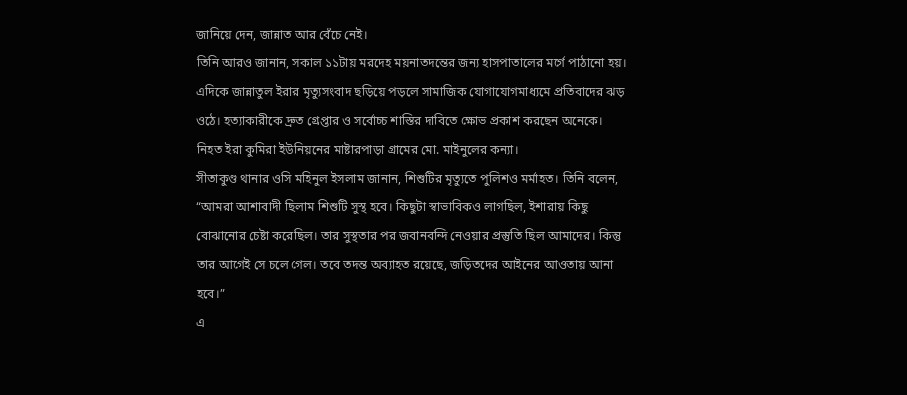জানিয়ে দেন, জান্নাত আর বেঁচে নেই।
তিনি আরও জানান, সকাল ১১টায় মরদেহ ময়নাতদন্তের জন্য হাসপাতালের মর্গে পাঠানো হয়।
এদিকে জান্নাতুল ইরার মৃত্যুসংবাদ ছড়িয়ে পড়লে সামাজিক যোগাযোগমাধ্যমে প্রতিবাদের ঝড় ওঠে। হত্যাকারীকে দ্রুত গ্রেপ্তার ও সর্বোচ্চ শাস্তির দাবিতে ক্ষোভ প্রকাশ করছেন অনেকে।
নিহত ইরা কুমিরা ইউনিয়নের মাষ্টারপাড়া গ্রামের মো. মাইনুলের কন্যা।
সীতাকুণ্ড থানার ওসি মহিনুল ইসলাম জানান, শিশুটির মৃত্যুতে পুলিশও মর্মাহত। তিনি বলেন, “আমরা আশাবাদী ছিলাম শিশুটি সুস্থ হবে। কিছুটা স্বাভাবিকও লাগছিল, ইশারায় কিছু বোঝানোর চেষ্টা করেছিল। তার সুস্থতার পর জবানবন্দি নেওয়ার প্রস্তুতি ছিল আমাদের। কিন্তু তার আগেই সে চলে গেল। তবে তদন্ত অব্যাহত রয়েছে, জড়িতদের আইনের আওতায় আনা হবে।”
এ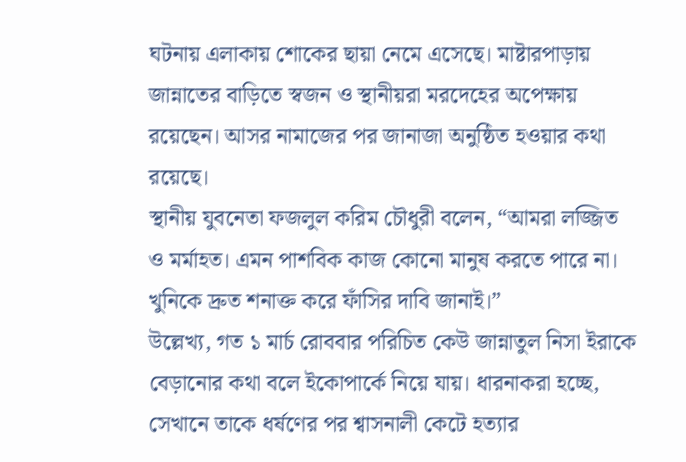ঘটনায় এলাকায় শোকের ছায়া নেমে এসেছে। মাষ্টারপাড়ায় জান্নাতের বাড়িতে স্বজন ও স্থানীয়রা মরদেহের অপেক্ষায় রয়েছেন। আসর নামাজের পর জানাজা অনুষ্ঠিত হওয়ার কথা রয়েছে।
স্থানীয় যুবনেতা ফজলুল করিম চৌধুরী বলেন, “আমরা লজ্জিত ও মর্মাহত। এমন পাশবিক কাজ কোনো মানুষ করতে পারে না। খুনিকে দ্রুত শনাক্ত করে ফাঁসির দাবি জানাই।”
উল্লেখ্য, গত ১ মার্চ রোববার পরিচিত কেউ জান্নাতুল নিসা ইরাকে বেড়ানোর কথা বলে ইকোপার্কে নিয়ে যায়। ধারনাকরা হচ্ছে, সেখানে তাকে ধর্ষণের পর শ্বাসনালী কেটে হত্যার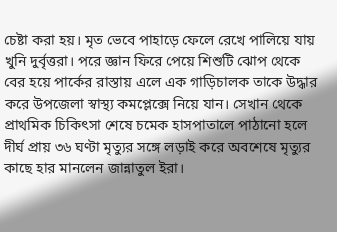চেষ্টা করা হয়। মৃত ভেবে পাহাড়ে ফেলে রেখে পালিয়ে যায় খুনি দুর্বৃত্তরা। পরে জ্ঞান ফিরে পেয়ে শিশুটি ঝোপ থেকে বের হয়ে পার্কের রাস্তায় এলে এক গাড়িচালক তাকে উদ্ধার করে উপজেলা স্বাস্থ্য কমপ্লেক্সে নিয়ে যান। সেখান থেকে প্রাথমিক চিকিৎসা শেষে চমেক হাসপাতালে পাঠানো হলে দীর্ঘ প্রায় ৩৬ ঘণ্টা মৃত্যুর সঙ্গে লড়াই করে অবশেষে মৃত্যুর কাছে হার মানলেন জান্নাতুল ইরা।